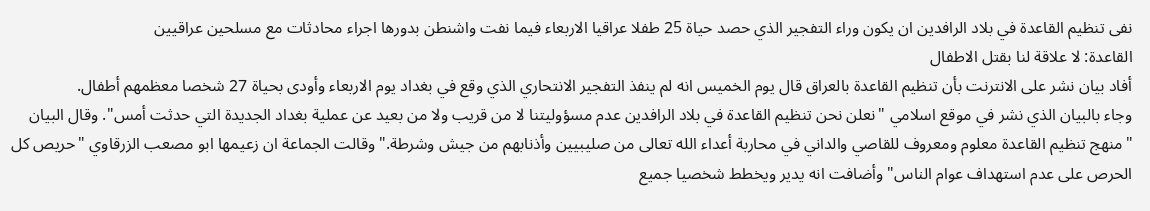نفى تنظيم القاعدة في بلاد الرافدين ان يكون وراء التفجير الذي حصد حياة 25 طفلا عراقيا الاربعاء فيما نفت واشنطن بدورها اجراء محادثات مع مسلحين عراقيين
القاعدة: لا علاقة لنا بقتل الاطفال
أفاد بيان نشر على الانترنت بأن تنظيم القاعدة بالعراق قال يوم الخميس انه لم ينفذ التفجير الانتحاري الذي وقع في بغداد يوم الاربعاء وأودى بحياة 27 شخصا معظمهم أطفال.
وجاء بالبيان الذي نشر في موقع اسلامي "نعلن نحن تنظيم القاعدة في بلاد الرافدين عدم مسؤوليتنا لا من قريب ولا من بعيد عن عملية بغداد الجديدة التي حدثت أمس". وقال البيان "منهج تنظيم القاعدة معلوم ومعروف للقاصي والداني في محاربة أعداء الله تعالى من صليبيين وأذنابهم من جيش وشرطة." وقالت الجماعة ان زعيمها ابو مصعب الزرقاوي "حريص كل الحرص على عدم استهداف عوام الناس" وأضافت انه يدير ويخطط شخصيا جميع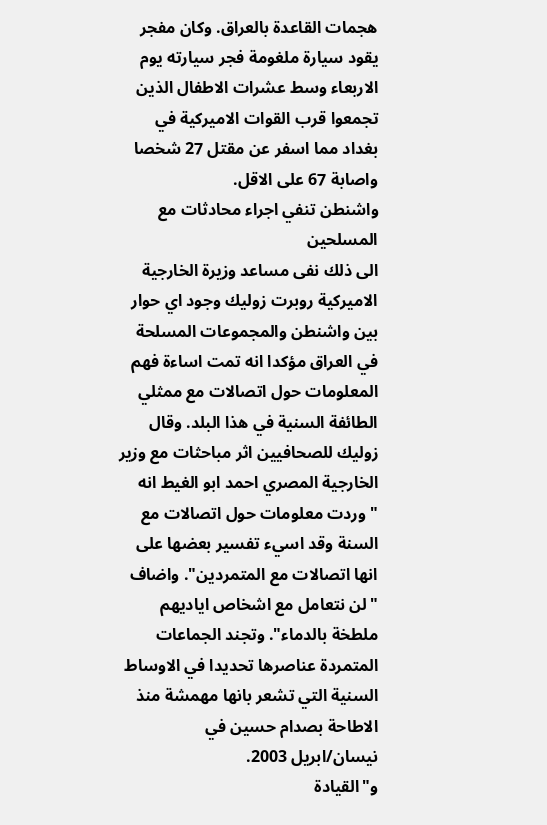هجمات القاعدة بالعراق. وكان مفجر يقود سيارة ملغومة فجر سيارته يوم الاربعاء وسط عشرات الاطفال الذين تجمعوا قرب القوات الاميركية في بغداد مما اسفر عن مقتل 27 شخصا واصابة 67 على الاقل.
واشنطن تنفي اجراء محادثات مع المسلحين
الى ذلك نفى مساعد وزيرة الخارجية الاميركية روبرت زوليك وجود اي حوار بين واشنطن والمجموعات المسلحة في العراق مؤكدا انه تمت اساءة فهم المعلومات حول اتصالات مع ممثلي الطائفة السنية في هذا البلد. وقال زوليك للصحافيين اثر مباحثات مع وزير الخارجية المصري احمد ابو الغيط انه "وردت معلومات حول اتصالات مع السنة وقد اسيء تفسير بعضها على انها اتصالات مع المتمردين". واضاف "لن نتعامل مع اشخاص اياديهم ملطخة بالدماء". وتجند الجماعات المتمردة عناصرها تحديدا في الاوساط السنية التي تشعر بانها مهمشة منذ الاطاحة بصدام حسين في نيسان/ابريل 2003.
و"القيادة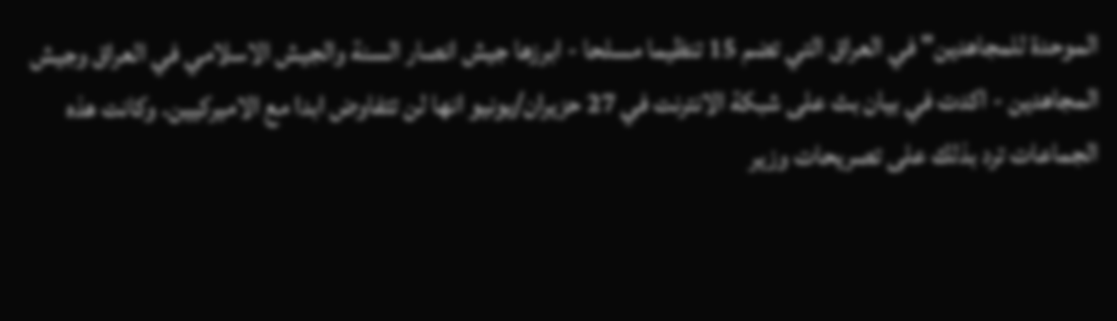الموحدة للمجاهدين" في العراق التي تضم 15 تنظيما مسلحا - ابرزها جيش انصار السنة والجيش الاسلامي في العراق وجيش المجاهدين - اكدت في بيان بث على شبكة الانترنت في 27 حزيران/يونيو انها لن تتفاوض ابدا مع الاميركيين. وكانت هذه الجماعات ترد بذلك على تصريحات وزير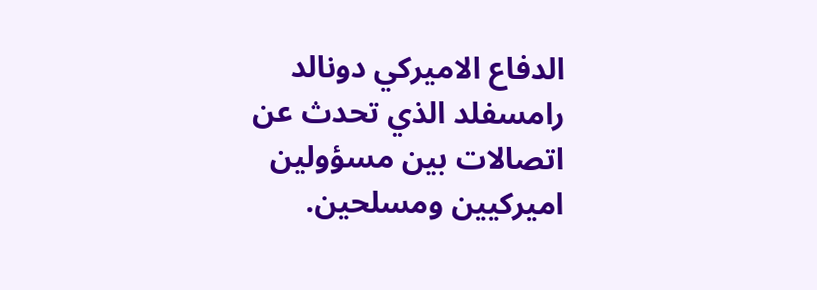الدفاع الاميركي دونالد رامسفلد الذي تحدث عن اتصالات بين مسؤولين اميركيين ومسلحين.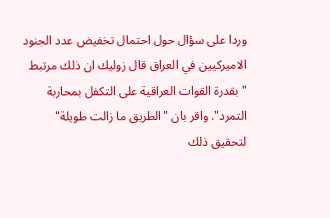وردا على سؤال حول احتمال تخفيض عدد الجنود الاميركيين في العراق قال زوليك ان ذلك مرتبط "بقدرة القوات العراقية على التكفل بمحاربة التمرد". واقر بان "الطريق ما زالت طويلة" لتحقيق ذلك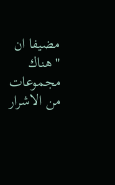مضيفا ان "هناك مجموعات من الاشرار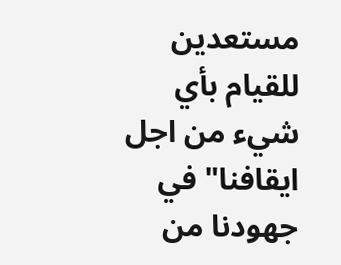مستعدين للقيام بأي شيء من اجل ايقافنا" في جهودنا من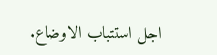اجل استتباب الاوضاع.